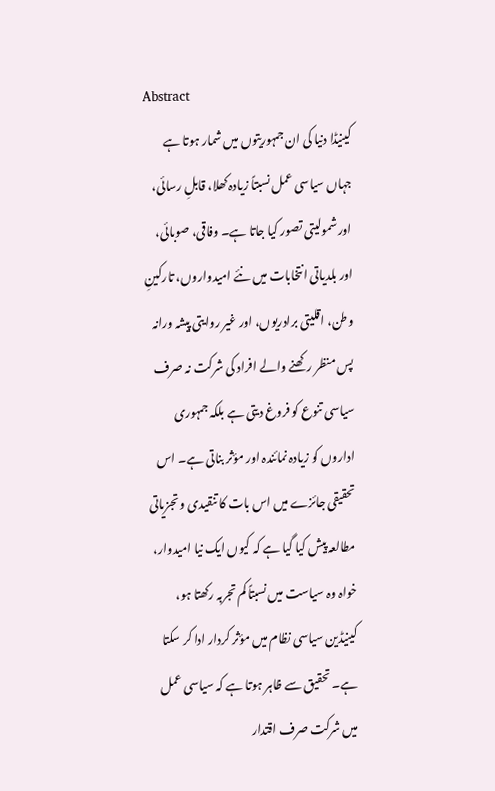Abstract
کینیڈا دنیا کی ان جمہوریتوں میں شمار ہوتا ہے جہاں سیاسی عمل نسبتاً زیادہ کھلا، قابلِ رسائی، اور شمولیتی تصور کیا جاتا ہے۔ وفاقی، صوبائی، اور بلدیاتی انتخابات میں نئے امیدواروں، تارکینِ وطن، اقلیتی برادریوں، اور غیر روایتی پیشہ ورانہ پس منظر رکھنے والے افراد کی شرکت نہ صرف سیاسی تنوع کو فروغ دیتی ہے بلکہ جمہوری اداروں کو زیادہ نمائندہ اور مؤثر بناتی ہے۔ اس تحقیقی جائزے میں اس بات کا تنقیدی و تجزیاتی مطالعہ پیش کیا گیا ہے کہ کیوں ایک نیا امیدوار، خواہ وہ سیاست میں نسبتاً کم تجربہ رکھتا ہو، کینیڈین سیاسی نظام میں مؤثر کردار ادا کر سکتا ہے۔ تحقیق سے ظاہر ہوتا ہے کہ سیاسی عمل میں شرکت صرف اقتدار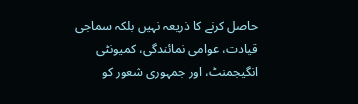حاصل کرنے کا ذریعہ نہیں بلکہ سماجی قیادت، عوامی نمائندگی، کمیونٹی انگیجمنٹ، اور جمہوری شعور کو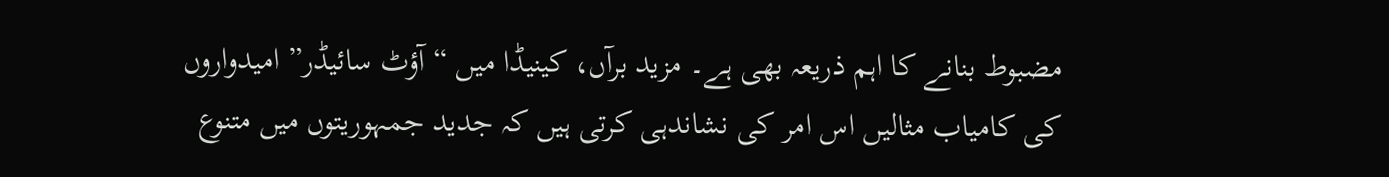مضبوط بنانے کا اہم ذریعہ بھی ہے۔ مزید برآں، کینیڈا میں “آؤٹ سائیڈر” امیدواروں کی کامیاب مثالیں اس امر کی نشاندہی کرتی ہیں کہ جدید جمہوریتوں میں متنوع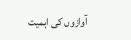آوازوں کی اہمیت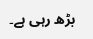بڑھ رہی ہے۔